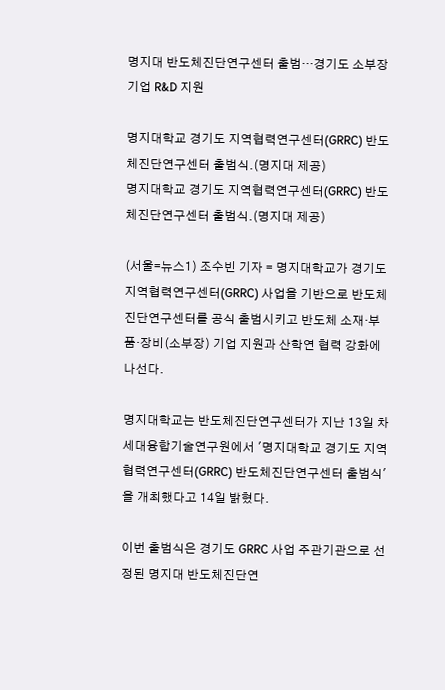명지대 반도체진단연구센터 출범…경기도 소부장 기업 R&D 지원

명지대학교 경기도 지역협력연구센터(GRRC) 반도체진단연구센터 출범식.(명지대 제공)
명지대학교 경기도 지역협력연구센터(GRRC) 반도체진단연구센터 출범식.(명지대 제공)

(서울=뉴스1) 조수빈 기자 = 명지대학교가 경기도 지역협력연구센터(GRRC) 사업을 기반으로 반도체진단연구센터를 공식 출범시키고 반도체 소재·부품·장비(소부장) 기업 지원과 산학연 협력 강화에 나선다.

명지대학교는 반도체진단연구센터가 지난 13일 차세대융합기술연구원에서 '명지대학교 경기도 지역협력연구센터(GRRC) 반도체진단연구센터 출범식'을 개최했다고 14일 밝혔다.

이번 출범식은 경기도 GRRC 사업 주관기관으로 선정된 명지대 반도체진단연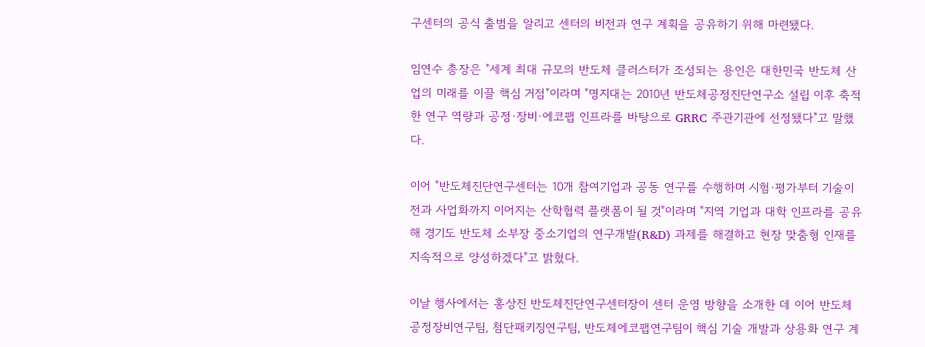구센터의 공식 출범을 알리고 센터의 비전과 연구 계획을 공유하기 위해 마련됐다.

임연수 총장은 "세계 최대 규모의 반도체 클러스터가 조성되는 용인은 대한민국 반도체 산업의 미래를 이끌 핵심 거점"이라며 "명지대는 2010년 반도체공정진단연구소 설립 이후 축적한 연구 역량과 공정·장비·에코팹 인프라를 바탕으로 GRRC 주관기관에 선정됐다"고 말했다.

이어 "반도체진단연구센터는 10개 참여기업과 공동 연구를 수행하며 시험·평가부터 기술이전과 사업화까지 이어지는 산학협력 플랫폼이 될 것"이라며 "지역 기업과 대학 인프라를 공유해 경기도 반도체 소부장 중소기업의 연구개발(R&D) 과제를 해결하고 현장 맞춤형 인재를 지속적으로 양성하겠다"고 밝혔다.

이날 행사에서는 홍상진 반도체진단연구센터장이 센터 운영 방향을 소개한 데 이어 반도체공정장비연구팀, 첨단패키징연구팀, 반도체에코팹연구팀이 핵심 기술 개발과 상용화 연구 계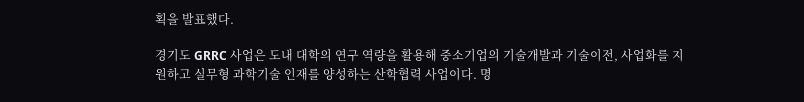획을 발표했다.

경기도 GRRC 사업은 도내 대학의 연구 역량을 활용해 중소기업의 기술개발과 기술이전, 사업화를 지원하고 실무형 과학기술 인재를 양성하는 산학협력 사업이다. 명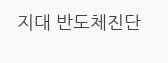지대 반도체진단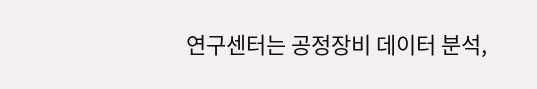연구센터는 공정장비 데이터 분석,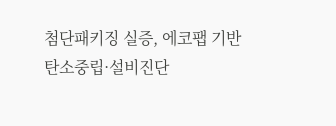첨단패키징 실증, 에코팹 기반 탄소중립·설비진단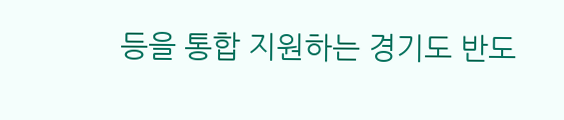등을 통합 지원하는 경기도 반도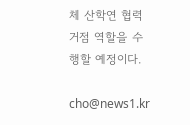체 산학연 협력 거점 역할을 수행할 예정이다.

cho@news1.kr